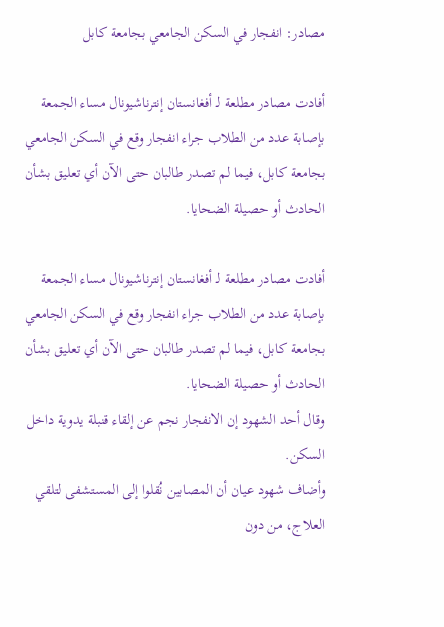مصادر: انفجار في السكن الجامعي بجامعة كابل

أفادت مصادر مطلعة لـ أفغانستان إنترناشيونال مساء الجمعة بإصابة عدد من الطلاب جراء انفجار وقع في السكن الجامعي بجامعة كابل، فيما لم تصدر طالبان حتى الآن أي تعليق بشأن الحادث أو حصيلة الضحايا.

أفادت مصادر مطلعة لـ أفغانستان إنترناشيونال مساء الجمعة بإصابة عدد من الطلاب جراء انفجار وقع في السكن الجامعي بجامعة كابل، فيما لم تصدر طالبان حتى الآن أي تعليق بشأن الحادث أو حصيلة الضحايا.
وقال أحد الشهود إن الانفجار نجم عن إلقاء قنبلة يدوية داخل السكن.
وأضاف شهود عيان أن المصابين نُقلوا إلى المستشفى لتلقي العلاج، من دون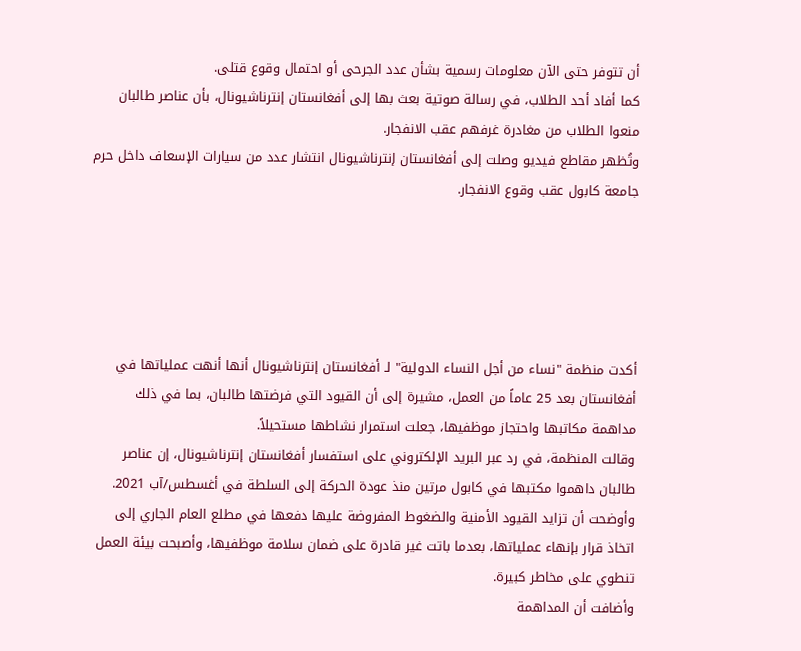أن تتوفر حتى الآن معلومات رسمية بشأن عدد الجرحى أو احتمال وقوع قتلى.
كما أفاد أحد الطلاب، في رسالة صوتية بعث بها إلى أفغانستان إنترناشيونال، بأن عناصر طالبان منعوا الطلاب من مغادرة غرفهم عقب الانفجار.
وتُظهر مقاطع فيديو وصلت إلى أفغانستان إنترناشيونال انتشار عدد من سيارات الإسعاف داخل حرم جامعة كابول عقب وقوع الانفجار.





أكدت منظمة "نساء من أجل النساء الدولية" لـ أفغانستان إنترناشيونال أنها أنهت عملياتها في أفغانستان بعد 25 عاماً من العمل، مشيرة إلى أن القيود التي فرضتها طالبان، بما في ذلك مداهمة مكاتبها واحتجاز موظفيها، جعلت استمرار نشاطها مستحيلاً.
وقالت المنظمة، في رد عبر البريد الإلكتروني على استفسار أفغانستان إنترناشيونال، إن عناصر طالبان داهموا مكتبها في كابول مرتين منذ عودة الحركة إلى السلطة في أغسطس/آب 2021.
وأوضحت أن تزايد القيود الأمنية والضغوط المفروضة عليها دفعها في مطلع العام الجاري إلى اتخاذ قرار بإنهاء عملياتها، بعدما باتت غير قادرة على ضمان سلامة موظفيها، وأصبحت بيئة العمل تنطوي على مخاطر كبيرة.
وأضافت أن المداهمة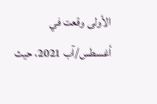الأولى وقعت في أغسطس/آب 2021، حيث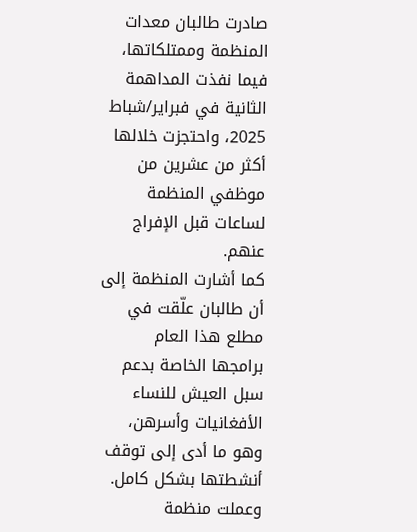صادرت طالبان معدات المنظمة وممتلكاتها، فيما نفذت المداهمة الثانية في فبراير/شباط 2025، واحتجزت خلالها أكثر من عشرين من موظفي المنظمة لساعات قبل الإفراج عنهم.
كما أشارت المنظمة إلى أن طالبان علّقت في مطلع هذا العام برامجها الخاصة بدعم سبل العيش للنساء الأفغانيات وأسرهن، وهو ما أدى إلى توقف أنشطتها بشكل كامل.
وعملت منظمة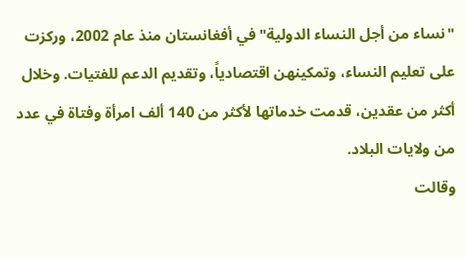"نساء من أجل النساء الدولية" في أفغانستان منذ عام 2002، وركزت على تعليم النساء، وتمكينهن اقتصادياً، وتقديم الدعم للفتيات. وخلال أكثر من عقدين، قدمت خدماتها لأكثر من 140 ألف امرأة وفتاة في عدد من ولايات البلاد.
وقالت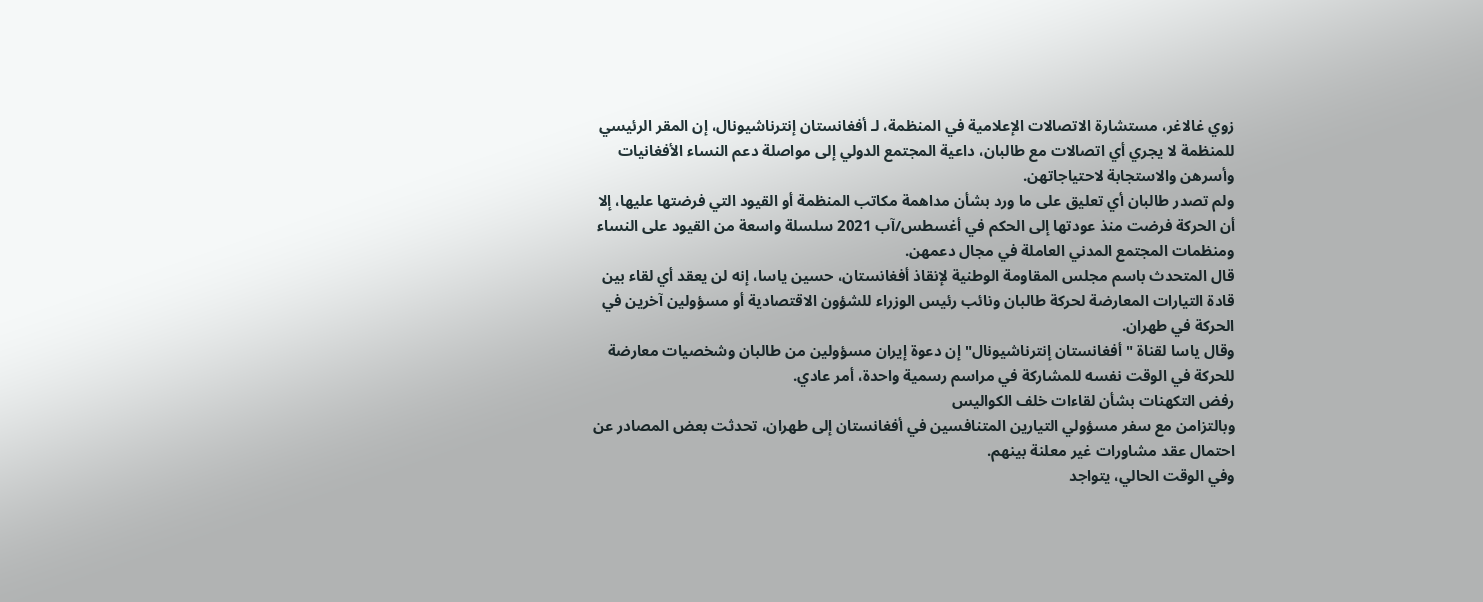زوي غالاغر، مستشارة الاتصالات الإعلامية في المنظمة، لـ أفغانستان إنترناشيونال، إن المقر الرئيسي للمنظمة لا يجري أي اتصالات مع طالبان، داعية المجتمع الدولي إلى مواصلة دعم النساء الأفغانيات وأسرهن والاستجابة لاحتياجاتهن.
ولم تصدر طالبان أي تعليق على ما ورد بشأن مداهمة مكاتب المنظمة أو القيود التي فرضتها عليها، إلا أن الحركة فرضت منذ عودتها إلى الحكم في أغسطس/آب 2021 سلسلة واسعة من القيود على النساء ومنظمات المجتمع المدني العاملة في مجال دعمهن.
قال المتحدث باسم مجلس المقاومة الوطنية لإنقاذ أفغانستان، حسين ياسا، إنه لن يعقد أي لقاء بين قادة التيارات المعارضة لحركة طالبان ونائب رئيس الوزراء للشؤون الاقتصادية أو مسؤولين آخرين في الحركة في طهران.
وقال ياسا لقناة "أفغانستان إنترناشيونال" إن دعوة إيران مسؤولين من طالبان وشخصيات معارضة للحركة في الوقت نفسه للمشاركة في مراسم رسمية واحدة، أمر عادي.
رفض التكهنات بشأن لقاءات خلف الكواليس
وبالتزامن مع سفر مسؤولي التيارين المتنافسين في أفغانستان إلى طهران، تحدثت بعض المصادر عن احتمال عقد مشاورات غير معلنة بينهم.
وفي الوقت الحالي، يتواجد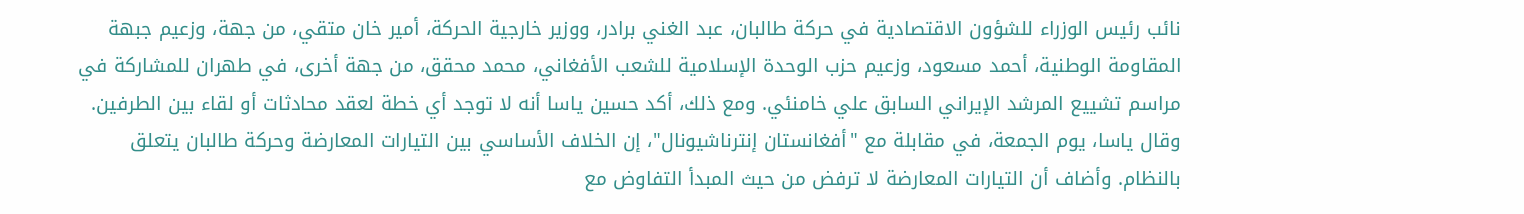نائب رئيس الوزراء للشؤون الاقتصادية في حركة طالبان، عبد الغني برادر، ووزير خارجية الحركة، أمير خان متقي، من جهة، وزعيم جبهة المقاومة الوطنية، أحمد مسعود، وزعيم حزب الوحدة الإسلامية للشعب الأفغاني، محمد محقق، من جهة أخرى، في طهران للمشاركة في مراسم تشييع المرشد الإيراني السابق علي خامنئي. ومع ذلك، أكد حسين ياسا أنه لا توجد أي خطة لعقد محادثات أو لقاء بين الطرفين.
وقال ياسا، يوم الجمعة، في مقابلة مع "أفغانستان إنترناشيونال"، إن الخلاف الأساسي بين التيارات المعارضة وحركة طالبان يتعلق بالنظام. وأضاف أن التيارات المعارضة لا ترفض من حيث المبدأ التفاوض مع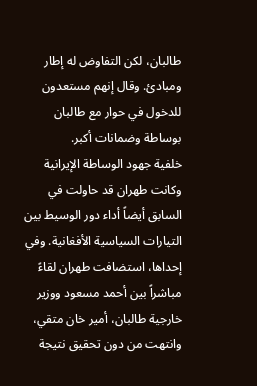طالبان، لكن التفاوض له إطار ومبادئ. وقال إنهم مستعدون للدخول في حوار مع طالبان بوساطة وضمانات أكبر.
خلفية جهود الوساطة الإيرانية
وكانت طهران قد حاولت في السابق أيضاً أداء دور الوسيط بين التيارات السياسية الأفغانية. وفي إحداها، استضافت طهران لقاءً مباشراً بين أحمد مسعود ووزير خارجية طالبان، أمير خان متقي، وانتهت من دون تحقيق نتيجة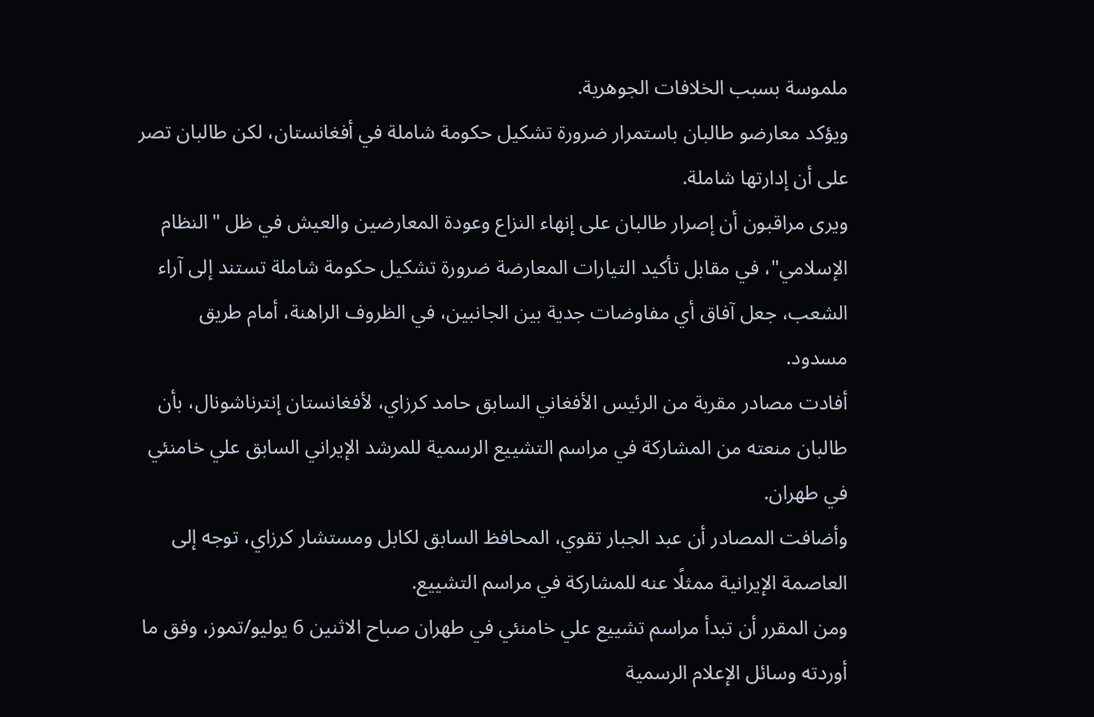ملموسة بسبب الخلافات الجوهرية.
ويؤكد معارضو طالبان باستمرار ضرورة تشكيل حكومة شاملة في أفغانستان، لكن طالبان تصر على أن إدارتها شاملة.
ويرى مراقبون أن إصرار طالبان على إنهاء النزاع وعودة المعارضين والعيش في ظل "النظام الإسلامي"، في مقابل تأكيد التيارات المعارضة ضرورة تشكيل حكومة شاملة تستند إلى آراء الشعب، جعل آفاق أي مفاوضات جدية بين الجانبين، في الظروف الراهنة، أمام طريق مسدود.
أفادت مصادر مقربة من الرئيس الأفغاني السابق حامد كرزاي، لأفغانستان إنترناشونال، بأن طالبان منعته من المشاركة في مراسم التشييع الرسمية للمرشد الإيراني السابق علي خامنئي في طهران.
وأضافت المصادر أن عبد الجبار تقوي، المحافظ السابق لكابل ومستشار كرزاي، توجه إلى العاصمة الإيرانية ممثلًا عنه للمشاركة في مراسم التشييع.
ومن المقرر أن تبدأ مراسم تشييع علي خامنئي في طهران صباح الاثنين 6 يوليو/تموز، وفق ما أوردته وسائل الإعلام الرسمية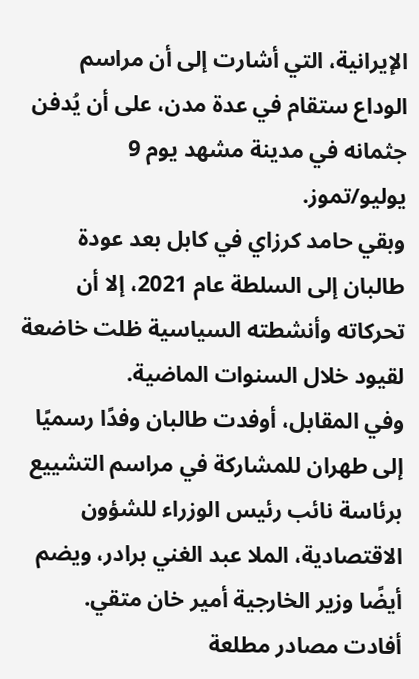الإيرانية، التي أشارت إلى أن مراسم الوداع ستقام في عدة مدن، على أن يُدفن جثمانه في مدينة مشهد يوم 9 يوليو/تموز.
وبقي حامد كرزاي في كابل بعد عودة طالبان إلى السلطة عام 2021، إلا أن تحركاته وأنشطته السياسية ظلت خاضعة لقيود خلال السنوات الماضية.
وفي المقابل، أوفدت طالبان وفدًا رسميًا إلى طهران للمشاركة في مراسم التشييع برئاسة نائب رئيس الوزراء للشؤون الاقتصادية، الملا عبد الغني برادر، ويضم أيضًا وزير الخارجية أمير خان متقي.
أفادت مصادر مطلعة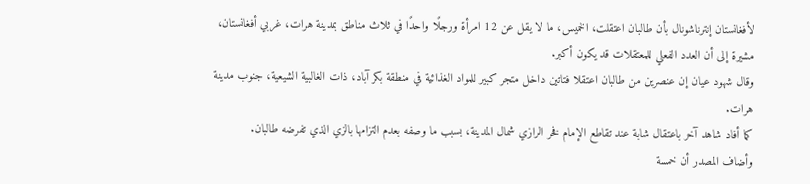لأفغانستان إنترناشونال بأن طالبان اعتقلت، الخميس، ما لا يقل عن 12 امرأة ورجلًا واحدًا في ثلاث مناطق بمدينة هرات، غربي أفغانستان، مشيرة إلى أن العدد الفعلي للمعتقلات قد يكون أكبر.
وقال شهود عيان إن عنصرين من طالبان اعتقلا فتاتين داخل متجر كبير للمواد الغذائية في منطقة بكر آباد، ذات الغالبية الشيعية، جنوب مدينة هرات.
كما أفاد شاهد آخر باعتقال شابة عند تقاطع الإمام فخر الرازي شمال المدينة، بسبب ما وصفه بعدم التزامها بالزي الذي تفرضه طالبان.
وأضاف المصدر أن خمسة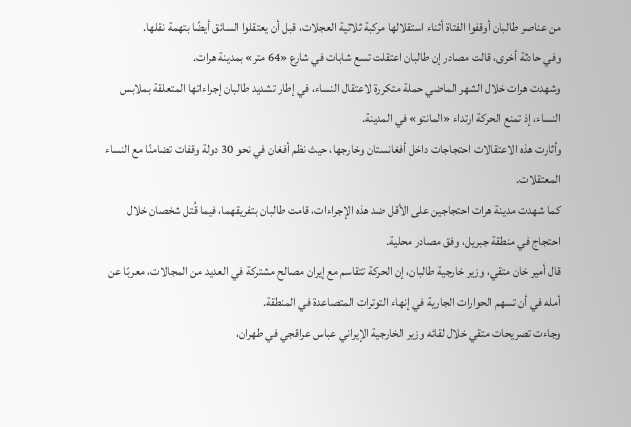من عناصر طالبان أوقفوا الفتاة أثناء استقلالها مركبة ثلاثية العجلات، قبل أن يعتقلوا السائق أيضًا بتهمة نقلها.
وفي حادثة أخرى، قالت مصادر إن طالبان اعتقلت تسع شابات في شارع «64 متر» بمدينة هرات.
وشهدت هرات خلال الشهر الماضي حملة متكررة لاعتقال النساء، في إطار تشديد طالبان إجراءاتها المتعلقة بملابس النساء، إذ تمنع الحركة ارتداء «المانتو» في المدينة.
وأثارت هذه الاعتقالات احتجاجات داخل أفغانستان وخارجها، حيث نظم أفغان في نحو 30 دولة وقفات تضامنًا مع النساء المعتقلات.
كما شهدت مدينة هرات احتجاجين على الأقل ضد هذه الإجراءات، قامت طالبان بتفريقهما، فيما قُتل شخصان خلال احتجاج في منطقة جبريل، وفق مصادر محلية.
قال أمير خان متقي، وزير خارجية طالبان، إن الحركة تتقاسم مع إيران مصالح مشتركة في العديد من المجالات، معربًا عن أمله في أن تسهم الحوارات الجارية في إنهاء التوترات المتصاعدة في المنطقة.
وجاءت تصريحات متقي خلال لقائه وزير الخارجية الإيراني عباس عراقجي في طهران،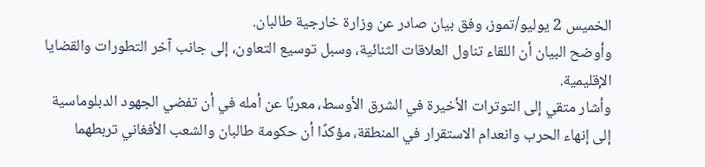الخميس 2 يوليو/تموز، وفق بيان صادر عن وزارة خارجية طالبان.
وأوضح البيان أن اللقاء تناول العلاقات الثنائية، وسبل توسيع التعاون، إلى جانب آخر التطورات والقضايا الإقليمية.
وأشار متقي إلى التوترات الأخيرة في الشرق الأوسط، معربًا عن أمله في أن تفضي الجهود الدبلوماسية إلى إنهاء الحرب وانعدام الاستقرار في المنطقة، مؤكدًا أن حكومة طالبان والشعب الأفغاني تربطهما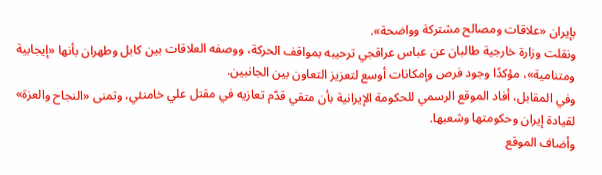بإيران «علاقات ومصالح مشتركة وواضحة».
ونقلت وزارة خارجية طالبان عن عباس عراقجي ترحيبه بمواقف الحركة، ووصفه العلاقات بين كابل وطهران بأنها «إيجابية ومتنامية»، مؤكدًا وجود فرص وإمكانات أوسع لتعزيز التعاون بين الجانبين.
وفي المقابل، أفاد الموقع الرسمي للحكومة الإيرانية بأن متقي قدّم تعازيه في مقتل علي خامنئي، وتمنى «النجاح والعزة» لقيادة إيران وحكومتها وشعبها.
وأضاف الموقع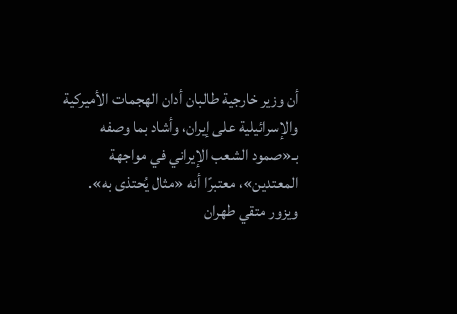أن وزير خارجية طالبان أدان الهجمات الأميركية والإسرائيلية على إيران، وأشاد بما وصفه بـ«صمود الشعب الإيراني في مواجهة المعتدين»، معتبرًا أنه «مثال يُحتذى به».
ويزور متقي طهران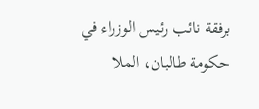برفقة نائب رئيس الوزراء في حكومة طالبان، الملا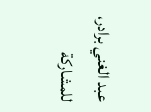عبد الغني برادر، للمشاركة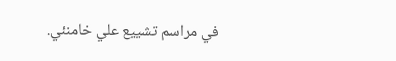في مراسم تشييع علي خامنئي.